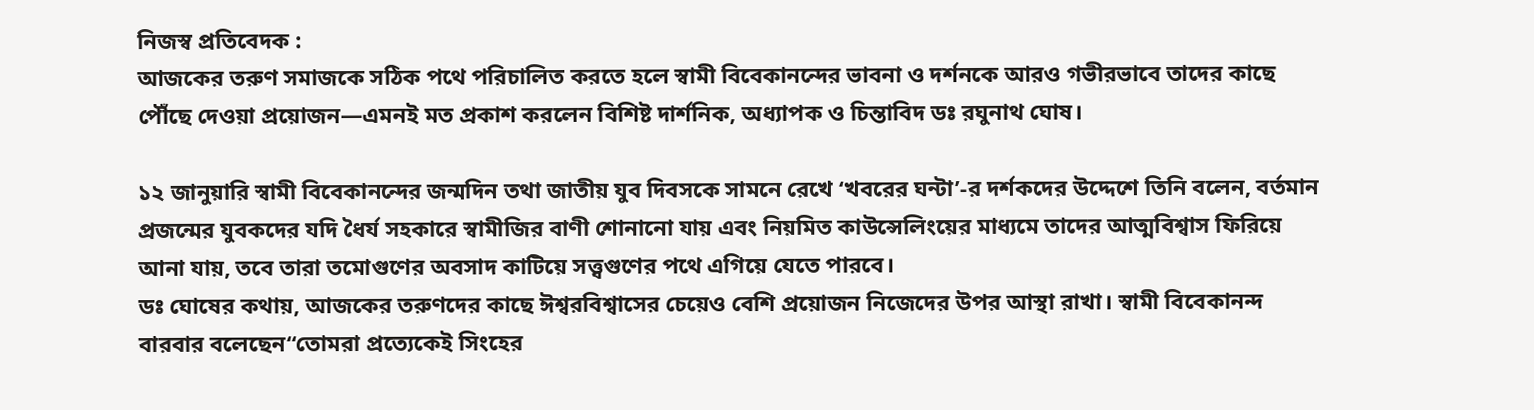নিজস্ব প্রতিবেদক :
আজকের তরুণ সমাজকে সঠিক পথে পরিচালিত করতে হলে স্বামী বিবেকানন্দের ভাবনা ও দর্শনকে আরও গভীরভাবে তাদের কাছে পৌঁছে দেওয়া প্রয়োজন—এমনই মত প্রকাশ করলেন বিশিষ্ট দার্শনিক, অধ্যাপক ও চিন্তাবিদ ডঃ রঘুনাথ ঘোষ।

১২ জানুয়ারি স্বামী বিবেকানন্দের জন্মদিন তথা জাতীয় যুব দিবসকে সামনে রেখে ‘খবরের ঘন্টা’-র দর্শকদের উদ্দেশে তিনি বলেন, বর্তমান প্রজন্মের যুবকদের যদি ধৈর্য সহকারে স্বামীজির বাণী শোনানো যায় এবং নিয়মিত কাউন্সেলিংয়ের মাধ্যমে তাদের আত্মবিশ্বাস ফিরিয়ে আনা যায়, তবে তারা তমোগুণের অবসাদ কাটিয়ে সত্ত্বগুণের পথে এগিয়ে যেতে পারবে।
ডঃ ঘোষের কথায়, আজকের তরুণদের কাছে ঈশ্বরবিশ্বাসের চেয়েও বেশি প্রয়োজন নিজেদের উপর আস্থা রাখা। স্বামী বিবেকানন্দ বারবার বলেছেন“তোমরা প্রত্যেকেই সিংহের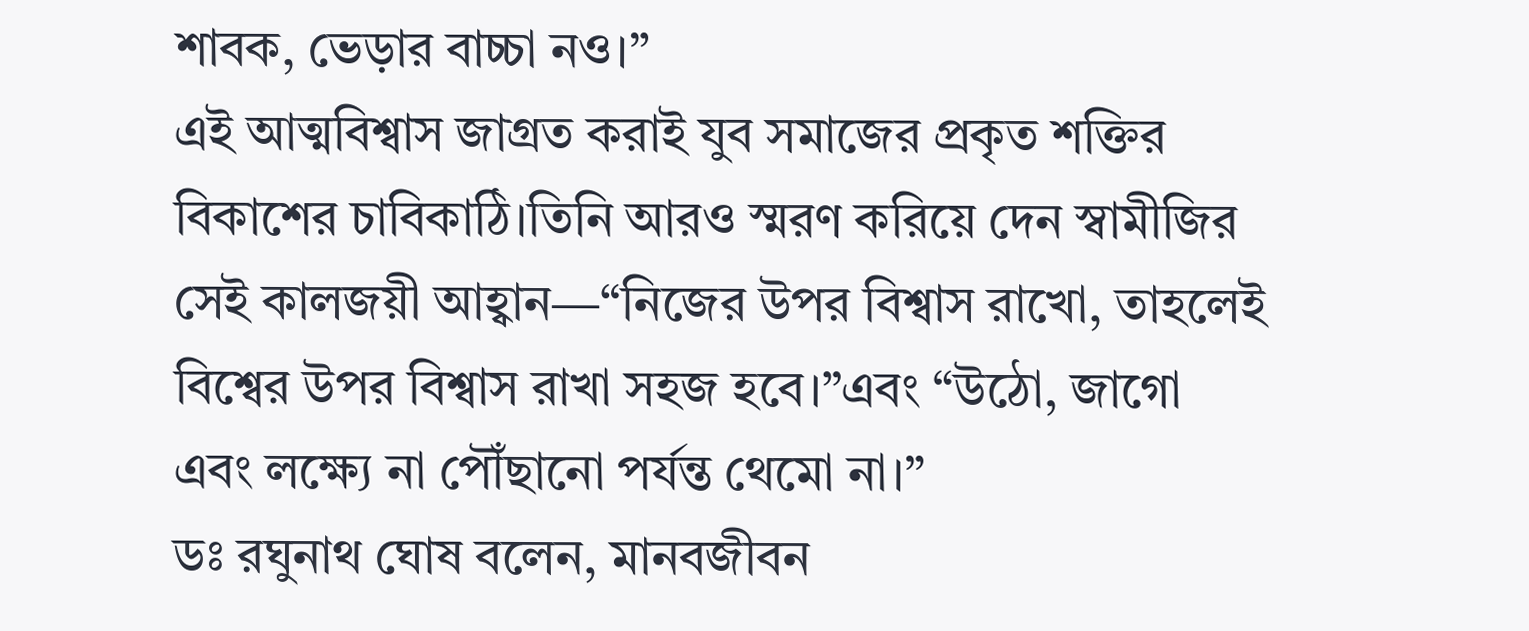শাবক, ভেড়ার বাচ্চা নও।”
এই আত্মবিশ্বাস জাগ্রত করাই যুব সমাজের প্রকৃত শক্তির বিকাশের চাবিকাঠি।তিনি আরও স্মরণ করিয়ে দেন স্বামীজির সেই কালজয়ী আহ্বান—“নিজের উপর বিশ্বাস রাখো, তাহলেই বিশ্বের উপর বিশ্বাস রাখা সহজ হবে।”এবং “উঠো, জাগো এবং লক্ষ্যে না পৌঁছানো পর্যন্ত থেমো না।”
ডঃ রঘুনাথ ঘোষ বলেন, মানবজীবন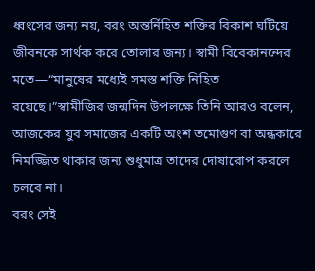ধ্বংসের জন্য নয়, বরং অন্তর্নিহিত শক্তির বিকাশ ঘটিয়ে জীবনকে সার্থক করে তোলার জন্য। স্বামী বিবেকানন্দের মতে—“মানুষের মধ্যেই সমস্ত শক্তি নিহিত রয়েছে।”স্বামীজির জন্মদিন উপলক্ষে তিনি আরও বলেন, আজকের যুব সমাজের একটি অংশ তমোগুণ বা অন্ধকারে নিমজ্জিত থাকার জন্য শুধুমাত্র তাদের দোষারোপ করলে চলবে না।
বরং সেই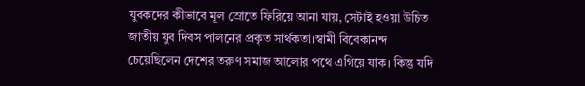যুবকদের কীভাবে মূল স্রোতে ফিরিয়ে আনা যায়, সেটাই হওয়া উচিত জাতীয় যুব দিবস পালনের প্রকৃত সার্থকতা।স্বামী বিবেকানন্দ চেয়েছিলেন দেশের তরুণ সমাজ আলোর পথে এগিয়ে যাক। কিন্তু যদি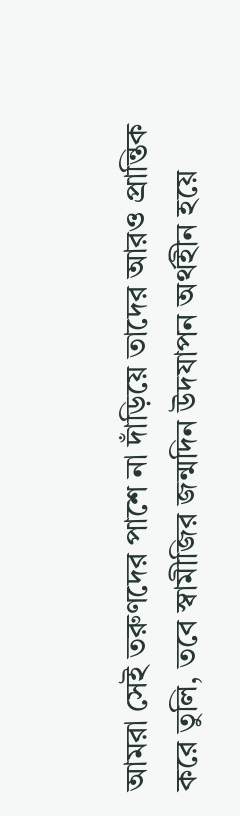আমরা সেই তরুণদের পাশে না দাঁড়িয়ে তাদের আরও প্রান্তিক করে তুলি, তবে স্বামীজির জন্মদিন উদযাপন অর্থহীন হয়ে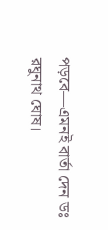পড়বে—এমনই বার্তা দেন ডঃ রঘুনাথ ঘোষ।